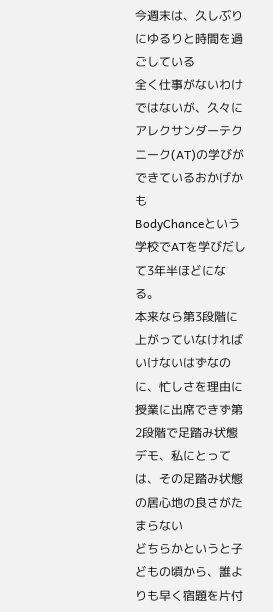今週末は、久しぶりにゆるりと時間を過ごしている
全く仕事がないわけではないが、久々にアレクサンダーテクニーク(AT)の学びができているおかげかも
BodyChanceという学校でATを学びだして3年半ほどになる。
本来なら第3段階に上がっていなければいけないはずなのに、忙しさを理由に授業に出席できず第2段階で足踏み状態
デモ、私にとっては、その足踏み状態の居心地の良さがたまらない
どちらかというと子どもの頃から、誰よりも早く宿題を片付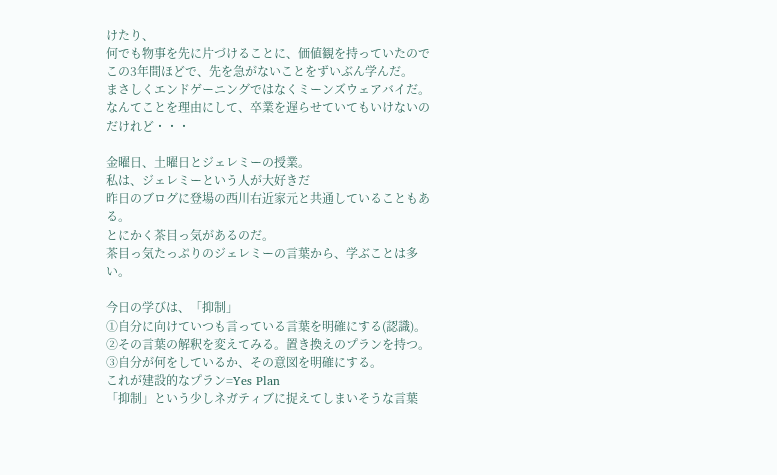けたり、
何でも物事を先に片づけることに、価値観を持っていたので
この3年間ほどで、先を急がないことをずいぶん学んだ。
まさしくエンドゲーニングではなくミーンズウェアバイだ。
なんてことを理由にして、卒業を遅らせていてもいけないのだけれど・・・

金曜日、土曜日とジェレミーの授業。
私は、ジェレミーという人が大好きだ
昨日のブログに登場の西川右近家元と共通していることもある。
とにかく茶目っ気があるのだ。
茶目っ気たっぷりのジェレミーの言葉から、学ぶことは多い。

今日の学びは、「抑制」
①自分に向けていつも言っている言葉を明確にする(認識)。
②その言葉の解釈を変えてみる。置き換えのプランを持つ。
③自分が何をしているか、その意図を明確にする。
これが建設的なプラン=Yes Plan
「抑制」という少しネガティブに捉えてしまいそうな言葉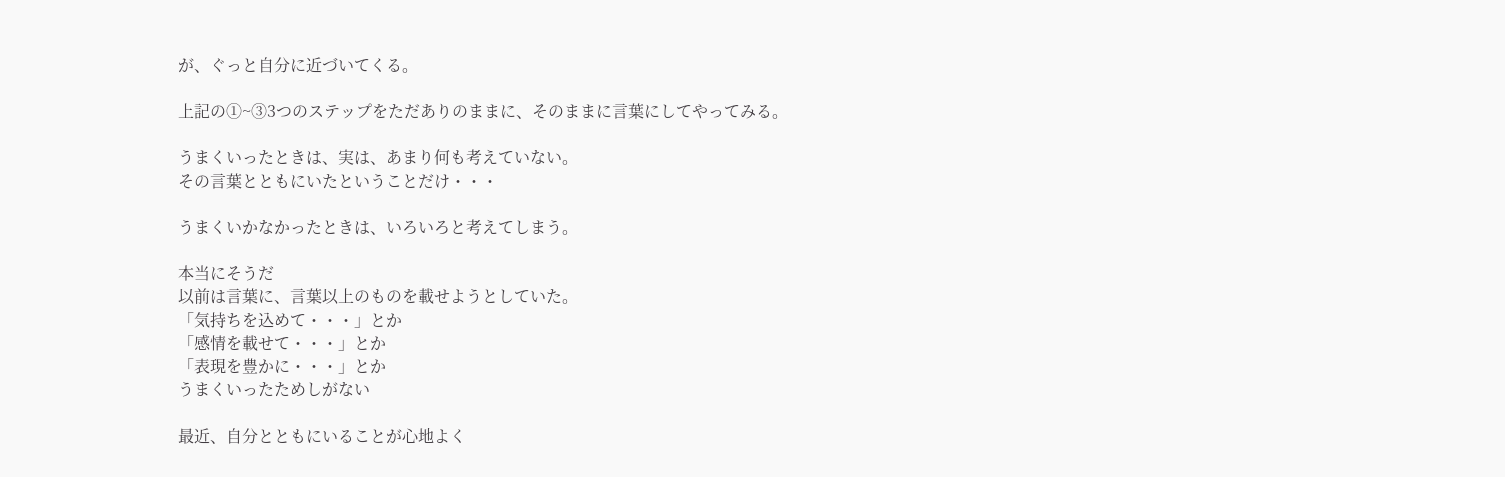が、ぐっと自分に近づいてくる。

上記の①~③3つのステップをただありのままに、そのままに言葉にしてやってみる。

うまくいったときは、実は、あまり何も考えていない。
その言葉とともにいたということだけ・・・

うまくいかなかったときは、いろいろと考えてしまう。

本当にそうだ
以前は言葉に、言葉以上のものを載せようとしていた。
「気持ちを込めて・・・」とか
「感情を載せて・・・」とか
「表現を豊かに・・・」とか
うまくいったためしがない

最近、自分とともにいることが心地よく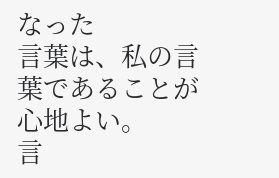なった
言葉は、私の言葉であることが心地よい。
言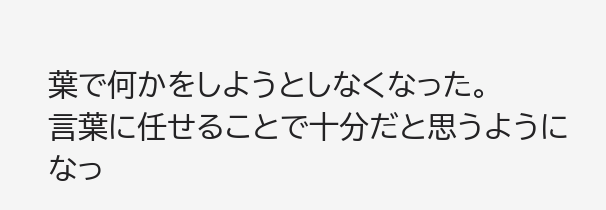葉で何かをしようとしなくなった。
言葉に任せることで十分だと思うようになっ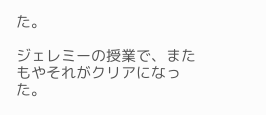た。

ジェレミーの授業で、またもやそれがクリアになった。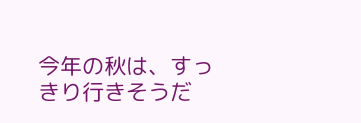今年の秋は、すっきり行きそうだ